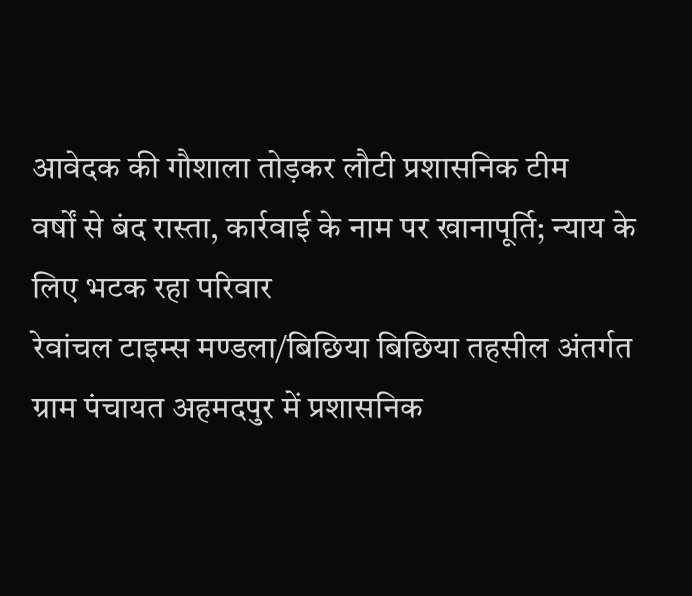आवेदक की गौशाला तोड़कर लौटी प्रशासनिक टीम
वर्षों से बंद रास्ता, कार्रवाई के नाम पर खानापूर्ति; न्याय के लिए भटक रहा परिवार
रेवांचल टाइम्स मण्डला/बिछिया बिछिया तहसील अंतर्गत ग्राम पंचायत अहमदपुर में प्रशासनिक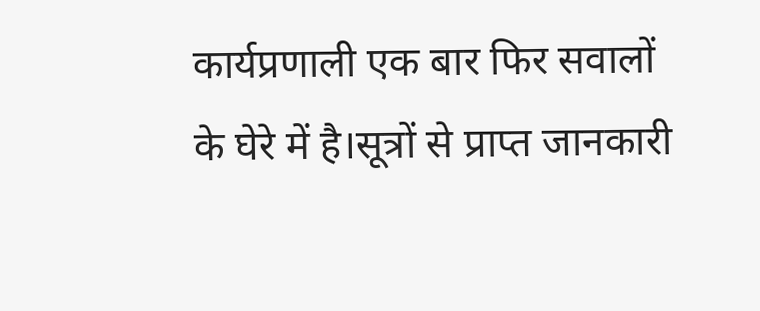कार्यप्रणाली एक बार फिर सवालों के घेरे में है।सूत्रों से प्राप्त जानकारी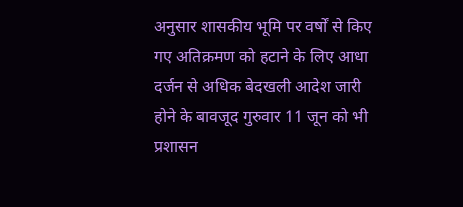अनुसार शासकीय भूमि पर वर्षों से किए गए अतिक्रमण को हटाने के लिए आधा दर्जन से अधिक बेदखली आदेश जारी होने के बावजूद गुरुवार 11 जून को भी प्रशासन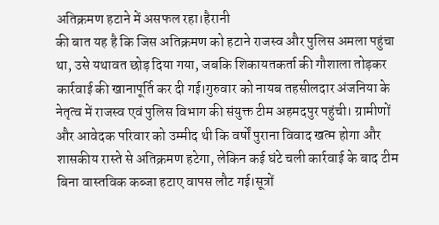अतिक्रमण हटाने में असफल रहा।हैरानी
की बात यह है कि जिस अतिक्रमण को हटाने राजस्व और पुलिस अमला पहुंचा था, उसे यथावत छोड़ दिया गया, जबकि शिकायतकर्ता की गौशाला तोड़कर कार्रवाई की खानापूर्ति कर दी गई।गुरुवार को नायब तहसीलदार अंजनिया के नेतृत्व में राजस्व एवं पुलिस विभाग की संयुक्त टीम अहमदपुर पहुंची। ग्रामीणों और आवेदक परिवार को उम्मीद थी कि वर्षों पुराना विवाद खत्म होगा और शासकीय रास्ते से अतिक्रमण हटेगा, लेकिन कई घंटे चली कार्रवाई के बाद टीम बिना वास्तविक कब्जा हटाए वापस लौट गई।सूत्रों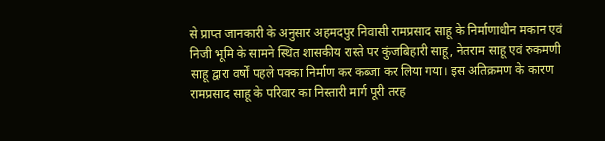से प्राप्त जानकारी के अनुसार अहमदपुर निवासी रामप्रसाद साहू के निर्माणाधीन मकान एवं निजी भूमि के सामने स्थित शासकीय रास्ते पर कुंजबिहारी साहू, नेतराम साहू एवं रुकमणी साहू द्वारा वर्षों पहले पक्का निर्माण कर कब्जा कर लिया गया। इस अतिक्रमण के कारण रामप्रसाद साहू के परिवार का निस्तारी मार्ग पूरी तरह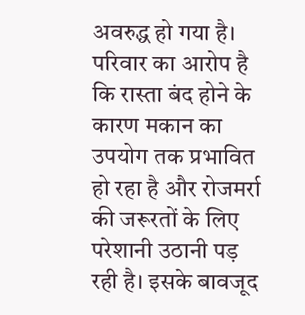अवरुद्ध हो गया है।
परिवार का आरोप है कि रास्ता बंद होने के कारण मकान का उपयोग तक प्रभावित हो रहा है और रोजमर्रा की जरूरतों के लिए परेशानी उठानी पड़ रही है। इसके बावजूद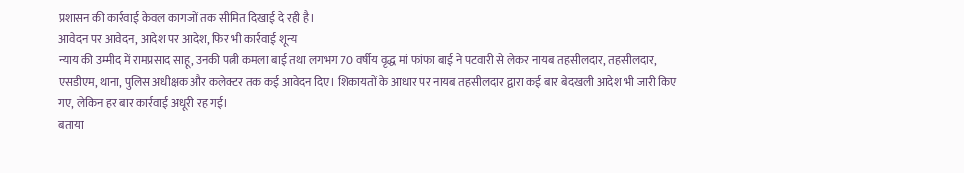प्रशासन की कार्रवाई केवल कागजों तक सीमित दिखाई दे रही है।
आवेदन पर आवेदन, आदेश पर आदेश, फिर भी कार्रवाई शून्य
न्याय की उम्मीद में रामप्रसाद साहू, उनकी पत्नी कमला बाई तथा लगभग 70 वर्षीय वृद्ध मां फांफा बाई ने पटवारी से लेकर नायब तहसीलदार, तहसीलदार, एसडीएम, थाना, पुलिस अधीक्षक और कलेक्टर तक कई आवेदन दिए। शिकायतों के आधार पर नायब तहसीलदार द्वारा कई बार बेदखली आदेश भी जारी किए गए, लेकिन हर बार कार्रवाई अधूरी रह गई।
बताया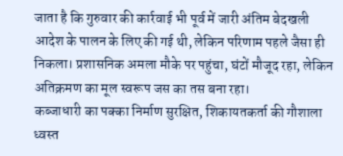जाता है कि गुरुवार की कार्रवाई भी पूर्व में जारी अंतिम बेदखली आदेश के पालन के लिए की गई थी, लेकिन परिणाम पहले जैसा ही निकला। प्रशासनिक अमला मौके पर पहुंचा, घंटों मौजूद रहा, लेकिन अतिक्रमण का मूल स्वरूप जस का तस बना रहा।
कब्जाधारी का पक्का निर्माण सुरक्षित, शिकायतकर्ता की गौशाला ध्वस्त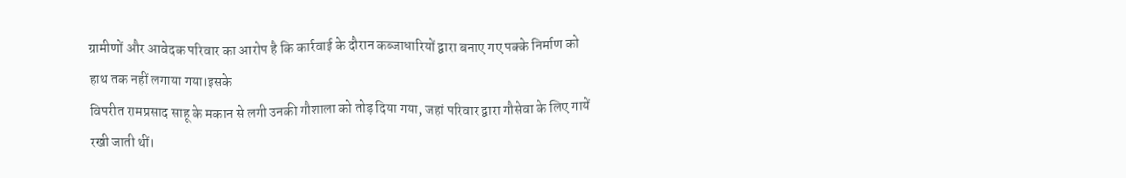ग्रामीणों और आवेदक परिवार का आरोप है कि कार्रवाई के दौरान कब्जाधारियों द्वारा बनाए गए पक्के निर्माण को हाथ तक नहीं लगाया गया।इसके
विपरीत रामप्रसाद साहू के मकान से लगी उनकी गौशाला को तोड़ दिया गया, जहां परिवार द्वारा गौसेवा के लिए गायें रखी जाती थीं।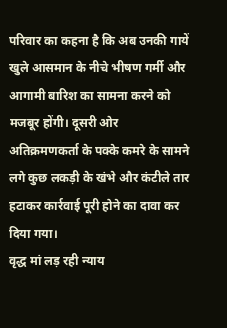परिवार का कहना है कि अब उनकी गायें खुले आसमान के नीचे भीषण गर्मी और आगामी बारिश का सामना करने को मजबूर होंगी। दूसरी ओर अतिक्रमणकर्ता के पक्के कमरे के सामने लगे कुछ लकड़ी के खंभे और कंटीले तार हटाकर कार्रवाई पूरी होने का दावा कर दिया गया।
वृद्ध मां लड़ रही न्याय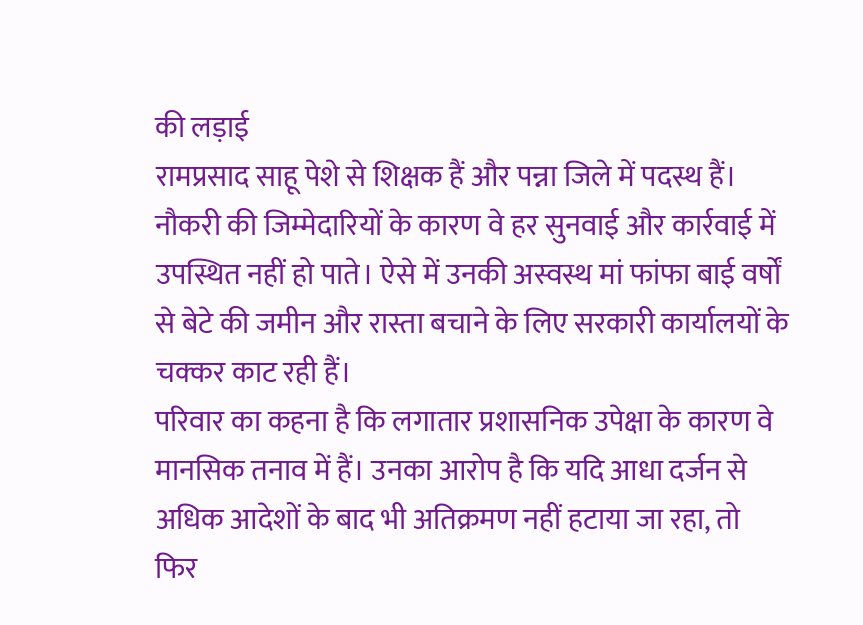की लड़ाई
रामप्रसाद साहू पेशे से शिक्षक हैं और पन्ना जिले में पदस्थ हैं। नौकरी की जिम्मेदारियों के कारण वे हर सुनवाई और कार्रवाई में उपस्थित नहीं हो पाते। ऐसे में उनकी अस्वस्थ मां फांफा बाई वर्षों से बेटे की जमीन और रास्ता बचाने के लिए सरकारी कार्यालयों के चक्कर काट रही हैं।
परिवार का कहना है कि लगातार प्रशासनिक उपेक्षा के कारण वे मानसिक तनाव में हैं। उनका आरोप है कि यदि आधा दर्जन से अधिक आदेशों के बाद भी अतिक्रमण नहीं हटाया जा रहा, तो फिर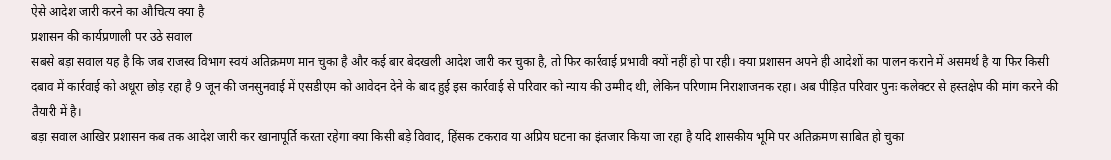ऐसे आदेश जारी करने का औचित्य क्या है
प्रशासन की कार्यप्रणाली पर उठे सवाल
सबसे बड़ा सवाल यह है कि जब राजस्व विभाग स्वयं अतिक्रमण मान चुका है और कई बार बेदखली आदेश जारी कर चुका है, तो फिर कार्रवाई प्रभावी क्यों नहीं हो पा रही। क्या प्रशासन अपने ही आदेशों का पालन कराने में असमर्थ है या फिर किसी दबाव में कार्रवाई को अधूरा छोड़ रहा है 9 जून की जनसुनवाई में एसडीएम को आवेदन देने के बाद हुई इस कार्रवाई से परिवार को न्याय की उम्मीद थी, लेकिन परिणाम निराशाजनक रहा। अब पीड़ित परिवार पुनः कलेक्टर से हस्तक्षेप की मांग करने की तैयारी में है।
बड़ा सवाल आखिर प्रशासन कब तक आदेश जारी कर खानापूर्ति करता रहेगा क्या किसी बड़े विवाद, हिंसक टकराव या अप्रिय घटना का इंतजार किया जा रहा है यदि शासकीय भूमि पर अतिक्रमण साबित हो चुका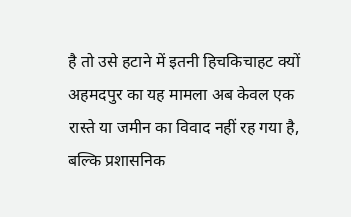है तो उसे हटाने में इतनी हिचकिचाहट क्यों
अहमदपुर का यह मामला अब केवल एक रास्ते या जमीन का विवाद नहीं रह गया है, बल्कि प्रशासनिक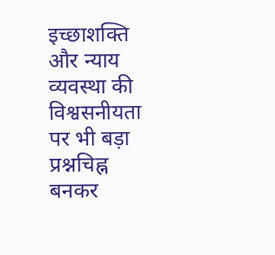इच्छाशक्ति और न्याय व्यवस्था की विश्वसनीयता पर भी बड़ा प्रश्नचिह्न बनकर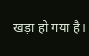खड़ा हो गया है।